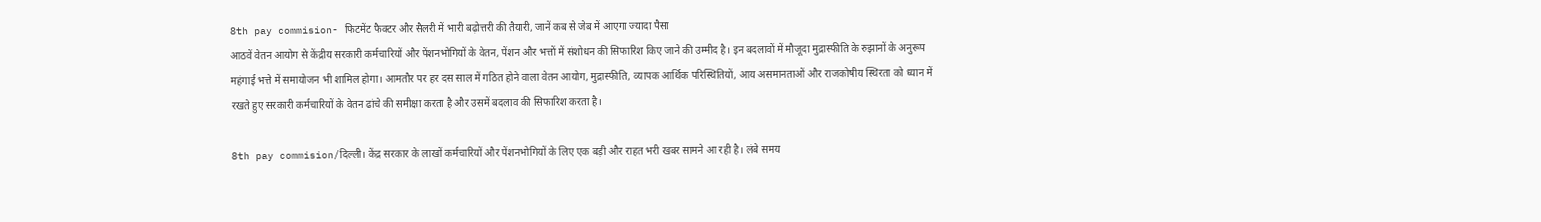8th pay commision- फिटमेंट फैक्टर और सैलरी में भारी बढ़ोत्तरी की तैयारी, जानें कब से जेब में आएगा ज्यादा पैसा
आठवें वेतन आयोग से केंद्रीय सरकारी कर्मचारियों और पेंशनभोगियों के वेतन, पेंशन और भत्तों में संशोधन की सिफारिश किए जाने की उम्मीद है। इन बदलावों में मौजूदा मुद्रास्फीति के रुझानों के अनुरूप महंगाई भत्ते में समायोजन भी शामिल होगा। आमतौर पर हर दस साल में गठित होने वाला वेतन आयोग, मुद्रास्फीति, व्यापक आर्थिक परिस्थितियों, आय असमानताओं और राजकोषीय स्थिरता को ध्यान में रखते हुए सरकारी कर्मचारियों के वेतन ढांचे की समीक्षा करता है और उसमें बदलाव की सिफारिश करता है।

8th pay commision/दिल्ली। केंद्र सरकार के लाखों कर्मचारियों और पेंशनभोगियों के लिए एक बड़ी और राहत भरी खबर सामने आ रही है। लंबे समय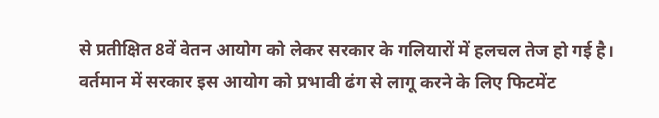से प्रतीक्षित 8वें वेतन आयोग को लेकर सरकार के गलियारों में हलचल तेज हो गई है।
वर्तमान में सरकार इस आयोग को प्रभावी ढंग से लागू करने के लिए फिटमेंट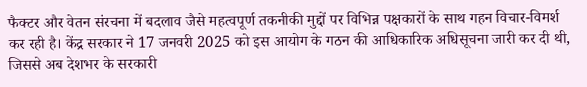फैक्टर और वेतन संरचना में बदलाव जैसे महत्वपूर्ण तकनीकी मुद्दों पर विभिन्न पक्षकारों के साथ गहन विचार-विमर्श कर रही है। केंद्र सरकार ने 17 जनवरी 2025 को इस आयोग के गठन की आधिकारिक अधिसूचना जारी कर दी थी, जिससे अब देशभर के सरकारी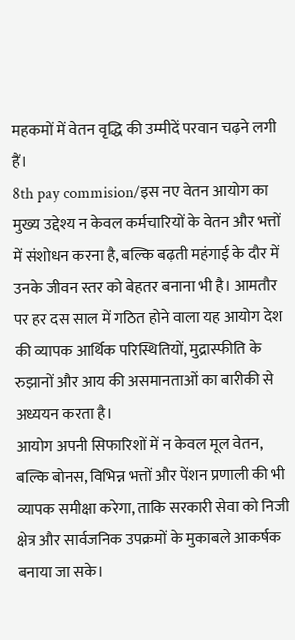महकमों में वेतन वृद्धि की उम्मीदें परवान चढ़ने लगी हैं।
8th pay commision/इस नए वेतन आयोग का मुख्य उद्देश्य न केवल कर्मचारियों के वेतन और भत्तों में संशोधन करना है, बल्कि बढ़ती महंगाई के दौर में उनके जीवन स्तर को बेहतर बनाना भी है। आमतौर पर हर दस साल में गठित होने वाला यह आयोग देश की व्यापक आर्थिक परिस्थितियों, मुद्रास्फीति के रुझानों और आय की असमानताओं का बारीकी से अध्ययन करता है।
आयोग अपनी सिफारिशों में न केवल मूल वेतन, बल्कि बोनस, विभिन्न भत्तों और पेंशन प्रणाली की भी व्यापक समीक्षा करेगा, ताकि सरकारी सेवा को निजी क्षेत्र और सार्वजनिक उपक्रमों के मुकाबले आकर्षक बनाया जा सके।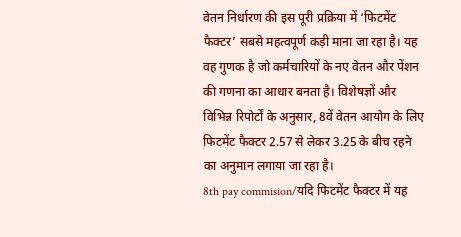वेतन निर्धारण की इस पूरी प्रक्रिया में ‘फिटमेंट फैक्टर’ सबसे महत्वपूर्ण कड़ी माना जा रहा है। यह वह गुणक है जो कर्मचारियों के नए वेतन और पेंशन की गणना का आधार बनता है। विशेषज्ञों और विभिन्न रिपोर्टों के अनुसार, 8वें वेतन आयोग के लिए फिटमेंट फैक्टर 2.57 से लेकर 3.25 के बीच रहने का अनुमान लगाया जा रहा है।
8th pay commision/यदि फिटमेंट फैक्टर में यह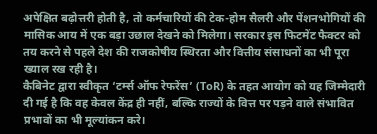अपेक्षित बढ़ोत्तरी होती है, तो कर्मचारियों की टेक-होम सैलरी और पेंशनभोगियों की मासिक आय में एक बड़ा उछाल देखने को मिलेगा। सरकार इस फिटमेंट फैक्टर को तय करने से पहले देश की राजकोषीय स्थिरता और वित्तीय संसाधनों का भी पूरा ख्याल रख रही है।
कैबिनेट द्वारा स्वीकृत ‘टर्म्स ऑफ रेफरेंस’ (ToR) के तहत आयोग को यह जिम्मेदारी दी गई है कि वह केवल केंद्र ही नहीं, बल्कि राज्यों के वित्त पर पड़ने वाले संभावित प्रभावों का भी मूल्यांकन करे।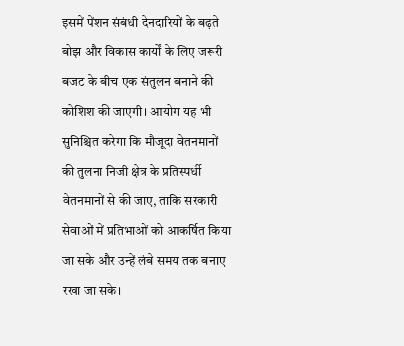इसमें पेंशन संबंधी देनदारियों के बढ़ते बोझ और विकास कार्यों के लिए जरूरी बजट के बीच एक संतुलन बनाने की कोशिश की जाएगी। आयोग यह भी सुनिश्चित करेगा कि मौजूदा वेतनमानों की तुलना निजी क्षेत्र के प्रतिस्पर्धी वेतनमानों से की जाए, ताकि सरकारी सेवाओं में प्रतिभाओं को आकर्षित किया जा सके और उन्हें लंबे समय तक बनाए रखा जा सके।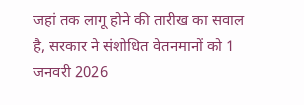जहां तक लागू होने की तारीख का सवाल है, सरकार ने संशोधित वेतनमानों को 1 जनवरी 2026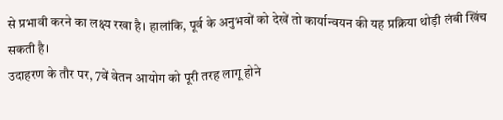से प्रभावी करने का लक्ष्य रखा है। हालांकि, पूर्व के अनुभवों को देखें तो कार्यान्वयन की यह प्रक्रिया थोड़ी लंबी खिंच सकती है।
उदाहरण के तौर पर, 7वें वेतन आयोग को पूरी तरह लागू होने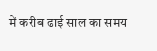में करीब ढाई साल का समय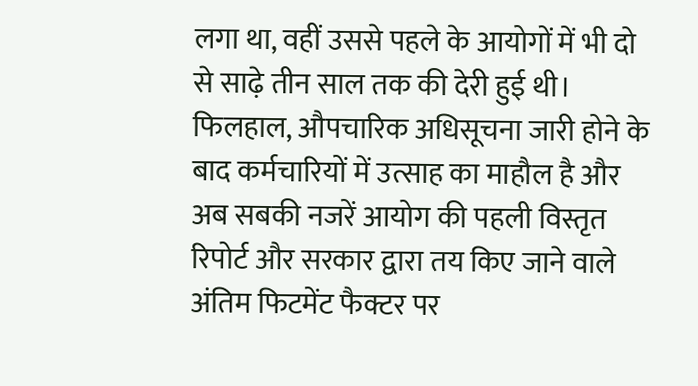लगा था, वहीं उससे पहले के आयोगों में भी दो से साढ़े तीन साल तक की देरी हुई थी। फिलहाल, औपचारिक अधिसूचना जारी होने के बाद कर्मचारियों में उत्साह का माहौल है और अब सबकी नजरें आयोग की पहली विस्तृत रिपोर्ट और सरकार द्वारा तय किए जाने वाले अंतिम फिटमेंट फैक्टर पर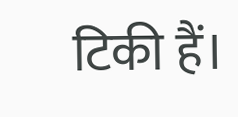टिकी हैं।